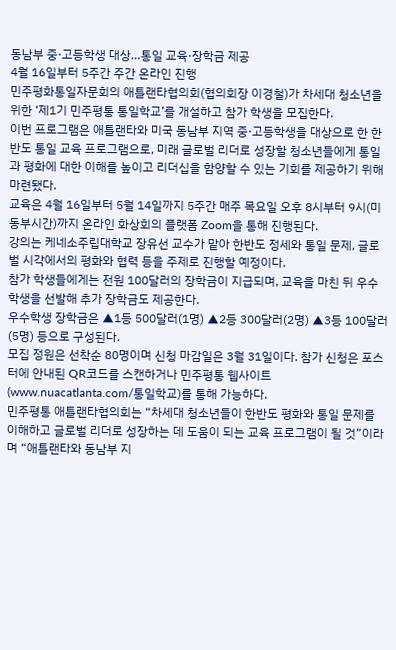동남부 중·고등학생 대상…통일 교육·장학금 제공
4월 16일부터 5주간 주간 온라인 진행
민주평화통일자문회의 애틀랜타협의회(협의회장 이경철)가 차세대 청소년을 위한 ‘제1기 민주평통 통일학교’를 개설하고 참가 학생을 모집한다.
이번 프로그램은 애틀랜타와 미국 동남부 지역 중·고등학생을 대상으로 한 한반도 통일 교육 프로그램으로, 미래 글로벌 리더로 성장할 청소년들에게 통일과 평화에 대한 이해를 높이고 리더십을 함양할 수 있는 기회를 제공하기 위해 마련됐다.
교육은 4월 16일부터 5월 14일까지 5주간 매주 목요일 오후 8시부터 9시(미 동부시간)까지 온라인 화상회의 플랫폼 Zoom을 통해 진행된다.
강의는 케네소주립대학교 장유선 교수가 맡아 한반도 정세와 통일 문제, 글로벌 시각에서의 평화와 협력 등을 주제로 진행할 예정이다.
참가 학생들에게는 전원 100달러의 장학금이 지급되며, 교육을 마친 뒤 우수 학생을 선발해 추가 장학금도 제공한다.
우수학생 장학금은 ▲1등 500달러(1명) ▲2등 300달러(2명) ▲3등 100달러(5명) 등으로 구성된다.
모집 정원은 선착순 80명이며 신청 마감일은 3월 31일이다. 참가 신청은 포스터에 안내된 QR코드를 스캔하거나 민주평통 웹사이트(www.nuacatlanta.com/통일학교)를 통해 가능하다.
민주평통 애틀랜타협의회는 “차세대 청소년들이 한반도 평화와 통일 문제를 이해하고 글로벌 리더로 성장하는 데 도움이 되는 교육 프로그램이 될 것”이라며 “애틀랜타와 동남부 지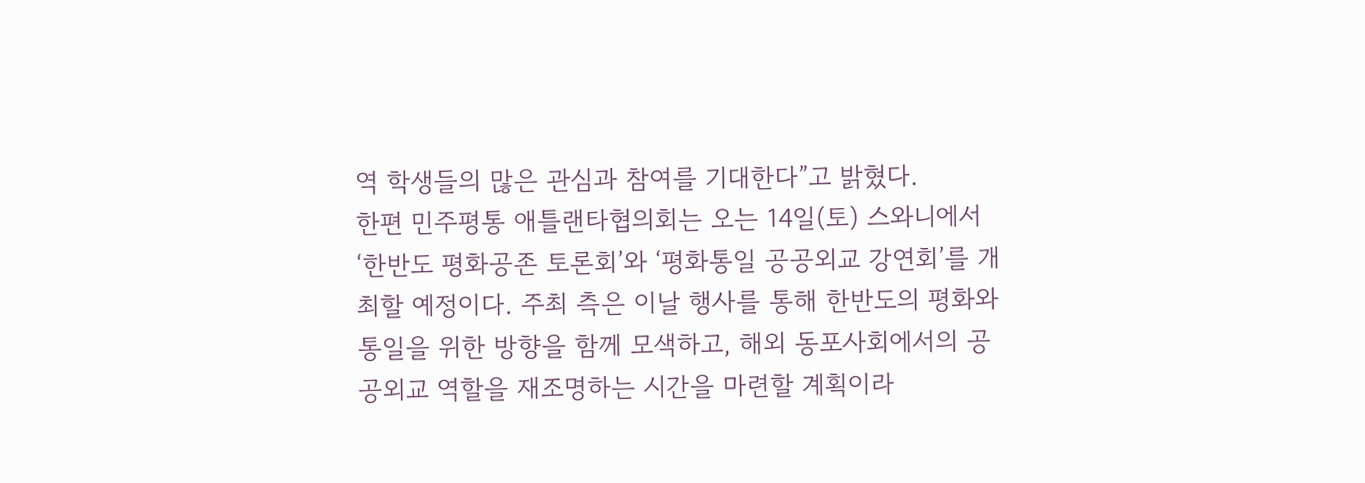역 학생들의 많은 관심과 참여를 기대한다”고 밝혔다.
한편 민주평통 애틀랜타협의회는 오는 14일(토) 스와니에서 ‘한반도 평화공존 토론회’와 ‘평화통일 공공외교 강연회’를 개최할 예정이다. 주최 측은 이날 행사를 통해 한반도의 평화와 통일을 위한 방향을 함께 모색하고, 해외 동포사회에서의 공공외교 역할을 재조명하는 시간을 마련할 계획이라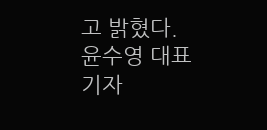고 밝혔다.
윤수영 대표기자